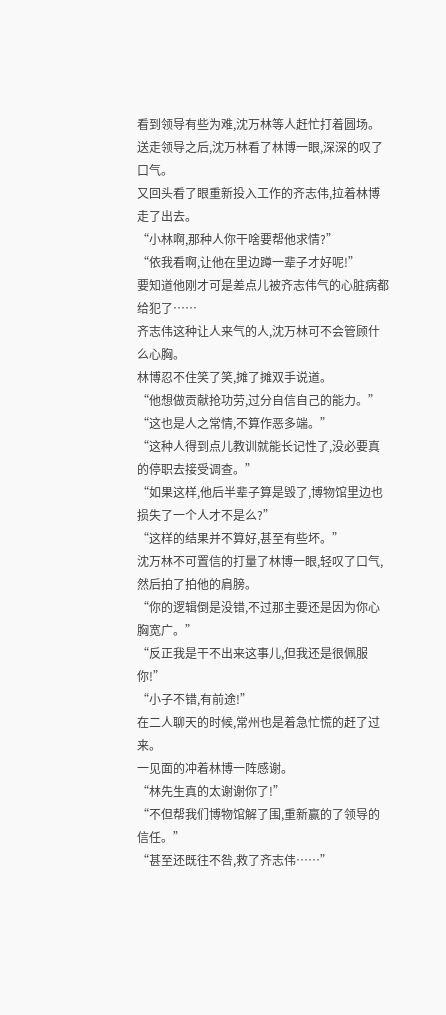看到领导有些为难,沈万林等人赶忙打着圆场。
送走领导之后,沈万林看了林博一眼,深深的叹了口气。
又回头看了眼重新投入工作的齐志伟,拉着林博走了出去。
“小林啊,那种人你干啥要帮他求情?”
“依我看啊,让他在里边蹲一辈子才好呢!”
要知道他刚才可是差点儿被齐志伟气的心脏病都给犯了……
齐志伟这种让人来气的人,沈万林可不会管顾什么心胸。
林博忍不住笑了笑,摊了摊双手说道。
“他想做贡献抢功劳,过分自信自己的能力。”
“这也是人之常情,不算作恶多端。”
“这种人得到点儿教训就能长记性了,没必要真的停职去接受调查。”
“如果这样,他后半辈子算是毁了,博物馆里边也损失了一个人才不是么?”
“这样的结果并不算好,甚至有些坏。”
沈万林不可置信的打量了林博一眼,轻叹了口气,然后拍了拍他的肩膀。
“你的逻辑倒是没错,不过那主要还是因为你心胸宽广。”
“反正我是干不出来这事儿,但我还是很佩服你!”
“小子不错,有前途!”
在二人聊天的时候,常州也是着急忙慌的赶了过来。
一见面的冲着林博一阵感谢。
“林先生真的太谢谢你了!”
“不但帮我们博物馆解了围,重新赢的了领导的信任。”
“甚至还既往不咎,救了齐志伟……”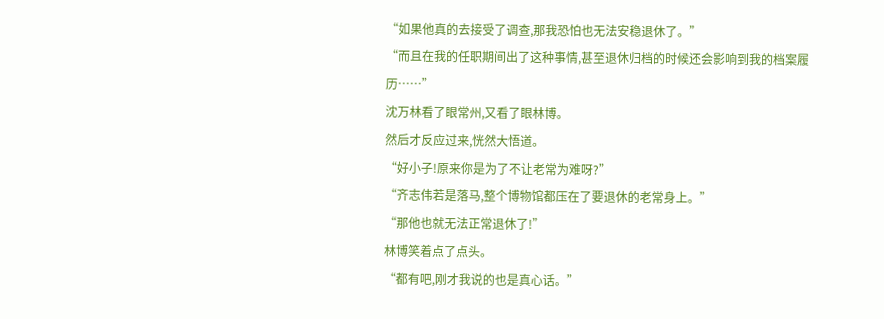“如果他真的去接受了调查,那我恐怕也无法安稳退休了。”
“而且在我的任职期间出了这种事情,甚至退休归档的时候还会影响到我的档案履历……”
沈万林看了眼常州,又看了眼林博。
然后才反应过来,恍然大悟道。
“好小子!原来你是为了不让老常为难呀?”
“齐志伟若是落马,整个博物馆都压在了要退休的老常身上。”
“那他也就无法正常退休了!”
林博笑着点了点头。
“都有吧,刚才我说的也是真心话。”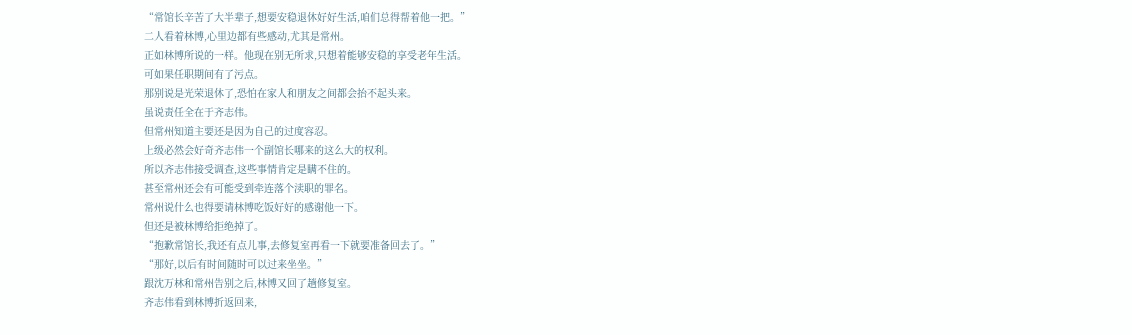“常馆长辛苦了大半辈子,想要安稳退休好好生活,咱们总得帮着他一把。”
二人看着林博,心里边都有些感动,尤其是常州。
正如林博所说的一样。他现在别无所求,只想着能够安稳的享受老年生活。
可如果任职期间有了污点。
那别说是光荣退休了,恐怕在家人和朋友之间都会抬不起头来。
虽说责任全在于齐志伟。
但常州知道主要还是因为自己的过度容忍。
上级必然会好奇齐志伟一个副馆长哪来的这么大的权利。
所以齐志伟接受调查,这些事情肯定是瞒不住的。
甚至常州还会有可能受到牵连落个渎职的罪名。
常州说什么也得要请林博吃饭好好的感谢他一下。
但还是被林博给拒绝掉了。
“抱歉常馆长,我还有点儿事,去修复室再看一下就要准备回去了。”
“那好,以后有时间随时可以过来坐坐。”
跟沈万林和常州告别之后,林博又回了趟修复室。
齐志伟看到林博折返回来,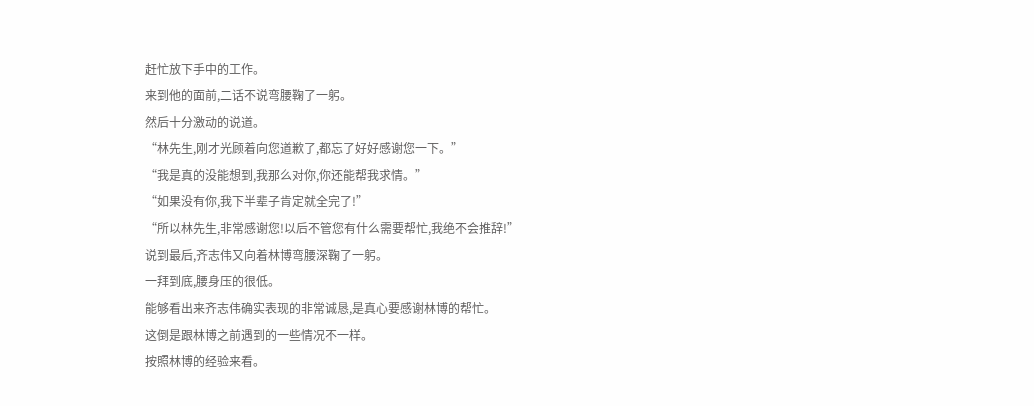赶忙放下手中的工作。
来到他的面前,二话不说弯腰鞠了一躬。
然后十分激动的说道。
“林先生,刚才光顾着向您道歉了,都忘了好好感谢您一下。”
“我是真的没能想到,我那么对你,你还能帮我求情。”
“如果没有你,我下半辈子肯定就全完了!”
“所以林先生,非常感谢您!以后不管您有什么需要帮忙,我绝不会推辞!”
说到最后,齐志伟又向着林博弯腰深鞠了一躬。
一拜到底,腰身压的很低。
能够看出来齐志伟确实表现的非常诚恳,是真心要感谢林博的帮忙。
这倒是跟林博之前遇到的一些情况不一样。
按照林博的经验来看。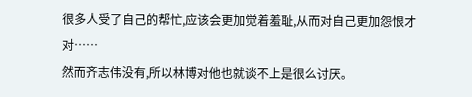很多人受了自己的帮忙,应该会更加觉着羞耻,从而对自己更加怨恨才对……
然而齐志伟没有,所以林博对他也就谈不上是很么讨厌。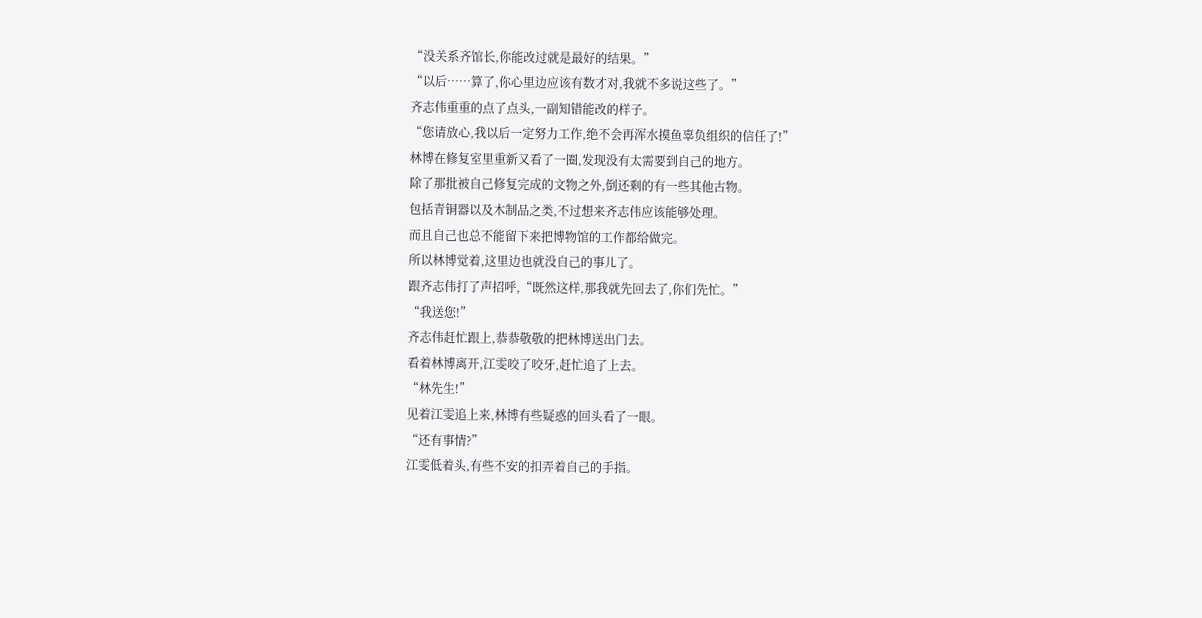“没关系齐馆长,你能改过就是最好的结果。”
“以后……算了,你心里边应该有数才对,我就不多说这些了。”
齐志伟重重的点了点头,一副知错能改的样子。
“您请放心,我以后一定努力工作,绝不会再浑水摸鱼辜负组织的信任了!”
林博在修复室里重新又看了一圈,发现没有太需要到自己的地方。
除了那批被自己修复完成的文物之外,倒还剩的有一些其他古物。
包括青铜器以及木制品之类,不过想来齐志伟应该能够处理。
而且自己也总不能留下来把博物馆的工作都给做完。
所以林博觉着,这里边也就没自己的事儿了。
跟齐志伟打了声招呼,“既然这样,那我就先回去了,你们先忙。”
“我送您!”
齐志伟赶忙跟上,恭恭敬敬的把林博送出门去。
看着林博离开,江雯咬了咬牙,赶忙追了上去。
“林先生!”
见着江雯追上来,林博有些疑惑的回头看了一眼。
“还有事情?”
江雯低着头,有些不安的扣弄着自己的手指。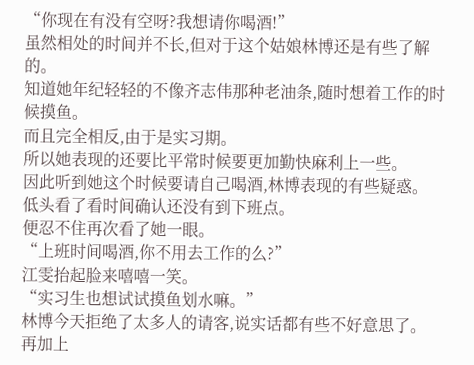“你现在有没有空呀?我想请你喝酒!”
虽然相处的时间并不长,但对于这个姑娘林博还是有些了解的。
知道她年纪轻轻的不像齐志伟那种老油条,随时想着工作的时候摸鱼。
而且完全相反,由于是实习期。
所以她表现的还要比平常时候要更加勤快麻利上一些。
因此听到她这个时候要请自己喝酒,林博表现的有些疑惑。
低头看了看时间确认还没有到下班点。
便忍不住再次看了她一眼。
“上班时间喝酒,你不用去工作的么?”
江雯抬起脸来嘻嘻一笑。
“实习生也想试试摸鱼划水嘛。”
林博今天拒绝了太多人的请客,说实话都有些不好意思了。
再加上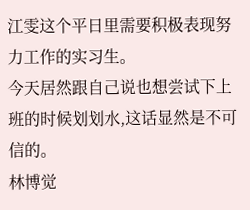江雯这个平日里需要积极表现努力工作的实习生。
今天居然跟自己说也想尝试下上班的时候划划水,这话显然是不可信的。
林博觉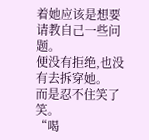着她应该是想要请教自己一些问题。
便没有拒绝,也没有去拆穿她。
而是忍不住笑了笑。
“喝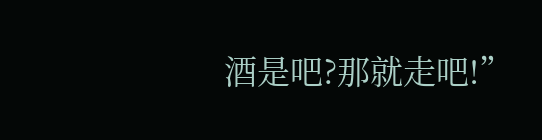酒是吧?那就走吧!”